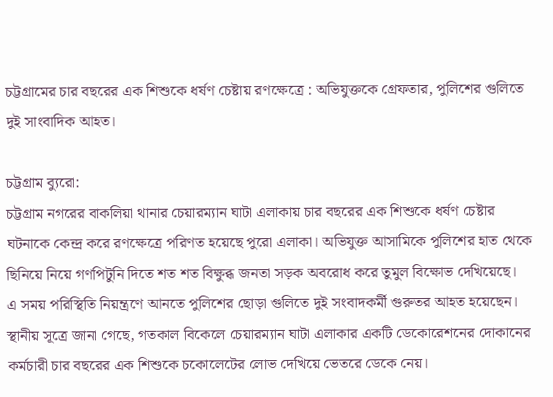চট্টগ্রামের চার বছরের এক শিশুকে ধর্ষণ চেষ্টায় রণক্ষেত্রে : অভিযুক্তকে গ্রেফতার, পুলিশের গুলিতে দুই সাংবাদিক আহত।

চট্টগ্রাম ব্যুরো:
চট্টগ্রাম নগরের বাকলিয়া থানার চেয়ারম্যান ঘাটা এলাকায় চার বছরের এক শিশুকে ধর্ষণ চেষ্টার ঘটনাকে কেন্দ্র করে রণক্ষেত্রে পরিণত হয়েছে পুরো এলাকা। অভিযুক্ত আসামিকে পুলিশের হাত থেকে ছিনিয়ে নিয়ে গণপিটুনি দিতে শত শত বিক্ষুব্ধ জনতা সড়ক অবরোধ করে তুমুল বিক্ষোভ দেখিয়েছে।
এ সময় পরিস্থিতি নিয়ন্ত্রণে আনতে পুলিশের ছোড়া গুলিতে দুই সংবাদকর্মী গুরুতর আহত হয়েছেন।
স্থানীয় সূত্রে জানা গেছে, গতকাল বিকেলে চেয়ারম্যান ঘাটা এলাকার একটি ডেকোরেশনের দোকানের কর্মচারী চার বছরের এক শিশুকে চকোলেটের লোভ দেখিয়ে ভেতরে ডেকে নেয়।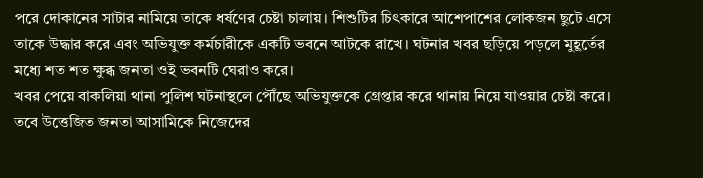পরে দোকানের সাটার নামিয়ে তাকে ধর্ষণের চেষ্টা চালায়। শিশুটির চিৎকারে আশেপাশের লোকজন ছুটে এসে তাকে উদ্ধার করে এবং অভিযুক্ত কর্মচারীকে একটি ভবনে আটকে রাখে। ঘটনার খবর ছড়িয়ে পড়লে মুহূর্তের মধ্যে শত শত ক্ষুব্ধ জনতা ওই ভবনটি ঘেরাও করে।
খবর পেয়ে বাকলিয়া থানা পুলিশ ঘটনাস্থলে পৌঁছে অভিযুক্তকে গ্রেপ্তার করে থানায় নিয়ে যাওয়ার চেষ্টা করে। তবে উত্তেজিত জনতা আসামিকে নিজেদের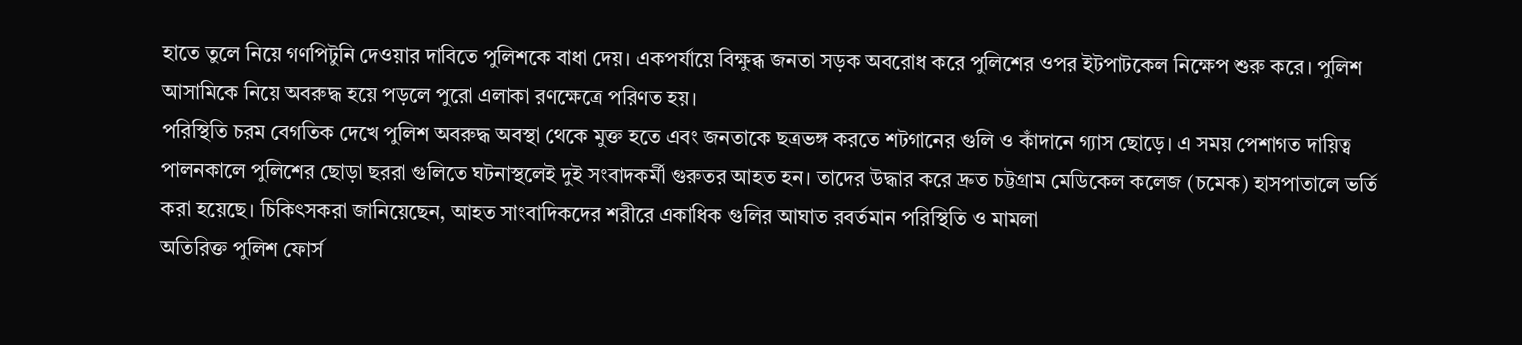হাতে তুলে নিয়ে গণপিটুনি দেওয়ার দাবিতে পুলিশকে বাধা দেয়। একপর্যায়ে বিক্ষুব্ধ জনতা সড়ক অবরোধ করে পুলিশের ওপর ইটপাটকেল নিক্ষেপ শুরু করে। পুলিশ আসামিকে নিয়ে অবরুদ্ধ হয়ে পড়লে পুরো এলাকা রণক্ষেত্রে পরিণত হয়।
পরিস্থিতি চরম বেগতিক দেখে পুলিশ অবরুদ্ধ অবস্থা থেকে মুক্ত হতে এবং জনতাকে ছত্রভঙ্গ করতে শটগানের গুলি ও কাঁদানে গ্যাস ছোড়ে। এ সময় পেশাগত দায়িত্ব পালনকালে পুলিশের ছোড়া ছররা গুলিতে ঘটনাস্থলেই দুই সংবাদকর্মী গুরুতর আহত হন। তাদের উদ্ধার করে দ্রুত চট্টগ্রাম মেডিকেল কলেজ (চমেক) হাসপাতালে ভর্তি করা হয়েছে। চিকিৎসকরা জানিয়েছেন, আহত সাংবাদিকদের শরীরে একাধিক গুলির আঘাত রবর্তমান পরিস্থিতি ও মামলা
অতিরিক্ত পুলিশ ফোর্স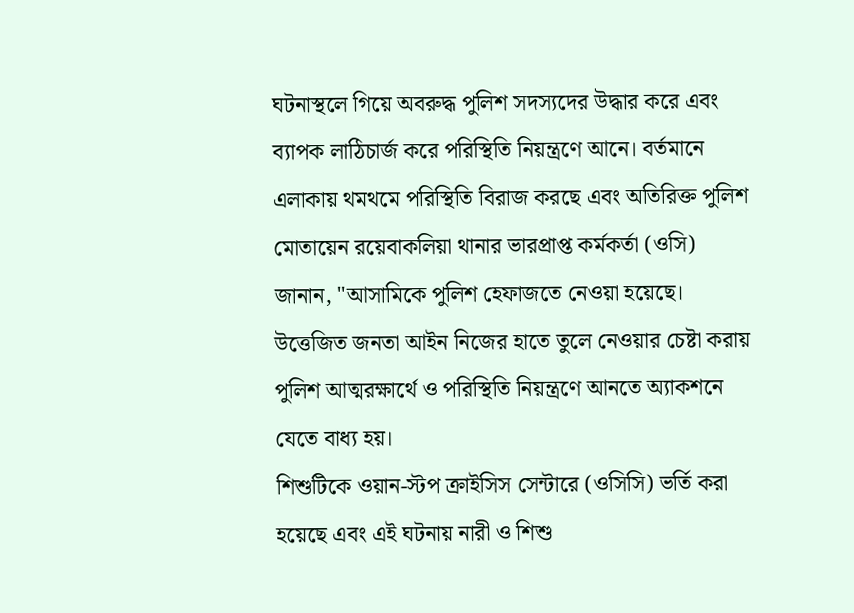ঘটনাস্থলে গিয়ে অবরুদ্ধ পুলিশ সদস্যদের উদ্ধার করে এবং ব্যাপক লাঠিচার্জ করে পরিস্থিতি নিয়ন্ত্রণে আনে। বর্তমানে এলাকায় থমথমে পরিস্থিতি বিরাজ করছে এবং অতিরিক্ত পুলিশ মোতায়েন রয়েবাকলিয়া থানার ভারপ্রাপ্ত কর্মকর্তা (ওসি) জানান, "আসামিকে পুলিশ হেফাজতে নেওয়া হয়েছে। উত্তেজিত জনতা আইন নিজের হাতে তুলে নেওয়ার চেষ্টা করায় পুলিশ আত্মরক্ষার্থে ও পরিস্থিতি নিয়ন্ত্রণে আনতে অ্যাকশনে যেতে বাধ্য হয়।
শিশুটিকে ওয়ান-স্টপ ক্রাইসিস সেন্টারে (ওসিসি) ভর্তি করা হয়েছে এবং এই ঘটনায় নারী ও শিশু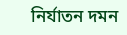নির্যাতন দমন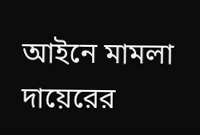আইনে মামলা দায়েরের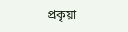প্রকৃয়া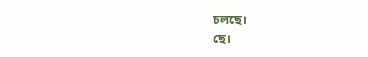চলছে।
ছে।